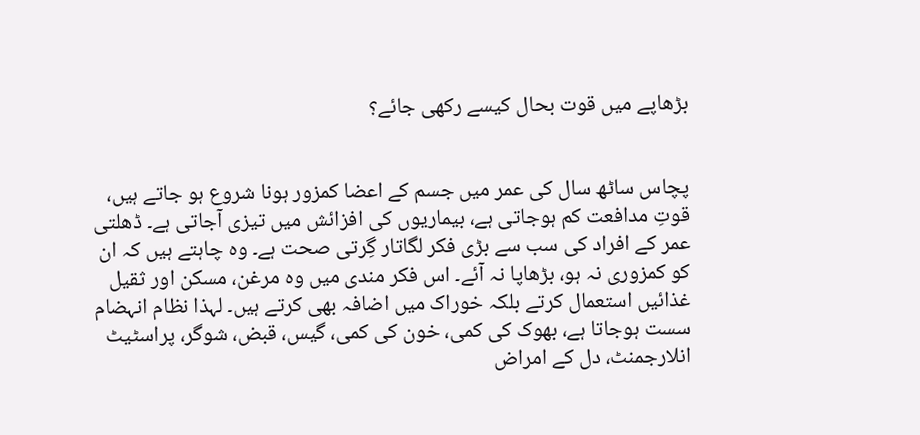بڑھاپے میں قوت بحال کیسے رکھی جائے؟


پچاس ساٹھ سال کی عمر میں جسم کے اعضا کمزور ہونا شروع ہو جاتے ہیں، قوتِ مدافعت کم ہوجاتی ہے، بیماریوں کی افزائش میں تیزی آجاتی ہے۔ ڈھلتی عمر کے افراد کی سب سے بڑی فکر لگاتار گِرتی صحت ہے۔ وہ چاہتے ہیں کہ ان کو کمزوری نہ ہو، بڑھاپا نہ آئے۔ اس فکر مندی میں وہ مرغن، مسکن اور ثقیل غذائیں استعمال کرتے بلکہ خوراک میں اضافہ بھی کرتے ہیں۔ لہذا نظام انہضام سست ہوجاتا ہے، بھوک کی کمی، خون کی کمی، گیس، قبض، شوگر، پراسٹیٹ انلارجمنٹ، دل کے امراض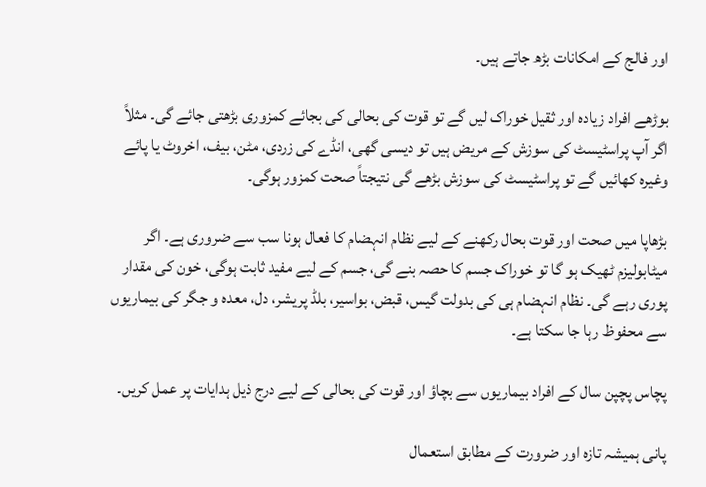اور فالج کے امکانات بڑھ جاتے ہیں۔

بوڑھے افراد زیادہ اور ثقیل خوراک لیں گے تو قوت کی بحالی کی بجائے کمزوری بڑھتی جائے گی۔ مثلاً اگر آپ پراسٹیسٹ کی سوزش کے مریض ہیں تو دیسی گھی، انڈے کی زردی، مٹن، بیف، اخروٹ یا پائے وغیرہ کھائیں گے تو پراسٹیسٹ کی سوزش بڑھے گی نتیجتاً صحت کمزور ہوگی۔

بڑھاپا میں صحت اور قوت بحال رکھنے کے لیے نظام انہضام کا فعال ہونا سب سے ضروری ہے۔ اگر میٹابولیزم ٹھیک ہو گا تو خوراک جسم کا حصہ بنے گی، جسم کے لیے مفید ثابت ہوگی، خون کی مقدار پوری رہے گی۔ نظام انہضام ہی کی بدولت گیس، قبض، بواسیر، بلڈ پریشر، دل، معدہ و جگر کی بیماریوں سے محفوظ رہا جا سکتا ہے۔

پچاس پچپن سال کے افراد بیماریوں سے بچاؤ اور قوت کی بحالی کے لیے درج ذیل ہدایات پر عمل کریں۔

پانی ہمیشہ تازہ اور ضرورت کے مطابق استعمال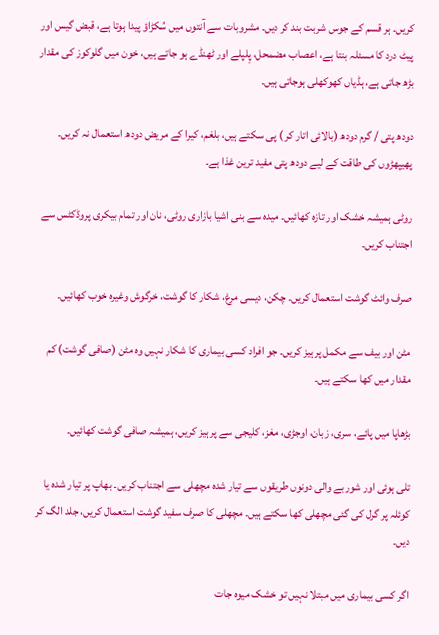کریں۔ ہر قسم کے جوس شربت بند کر دیں۔ مشروبات سے آنتوں میں سُکڑاؤ پیدا ہوتا ہے، قبض گیس اور پیٹ درد کا مسئلہ بنتا ہے، اعصاب مضمحل، پِلپلے اور ٹھنڈے ہو جاتے ہیں، خون میں گلوکوز کی مقدار بڑھ جاتی ہے، ہڈیاں کھوکھلی ہوجاتی ہیں۔

دودھ پتی / گرم دودھ (بالائی اتار کر ) پی سکتے ہیں، بلغم، کیرا کے مریض دودھ استعمال نہ کریں۔ پھیپھڑوں کی طاقت کے لیے دودھ پتی مفید ترین غذا ہے۔

روٹی ہمیشہ خشک اور تازہ کھائیں۔ میدہ سے بنی اشیا بازاری روٹی، نان اور تمام بیکری پروڈکٹس سے اجتناب کریں۔

صرف وائٹ گوشت استعمال کریں۔ چکن، دیسی مرغ، شکار کا گوشت، خرگوش وغیرہ خوب کھائیں۔

مٹن اور بیف سے مکمل پرہیز کریں۔ جو افراد کسی بیماری کا شکار نہیں وہ مٹن (صافی گوشت) کم مقدار میں کھا سکتے ہیں۔

بڑھاپا میں پائے، سری، زبان، اوجڑی، مغز، کلیجی سے پرہیز کریں، ہمیشہ صافی گوشت کھائیں۔

تلی ہوئی اور شوربے والی دونوں طریقوں سے تیار شدہ مچھلی سے اجتناب کریں۔ بھاپ پر تیار شدہ یا کوئلہ پر گرل کی گئی مچھلی کھا سکتے ہیں۔ مچھلی کا صرف سفید گوشت استعمال کریں، جلد الگ کر دیں۔

اگر کسی بیماری میں مبتلا نہیں تو خشک میوہ جات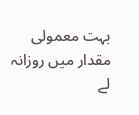بہت معمولی مقدار میں روزانہ لے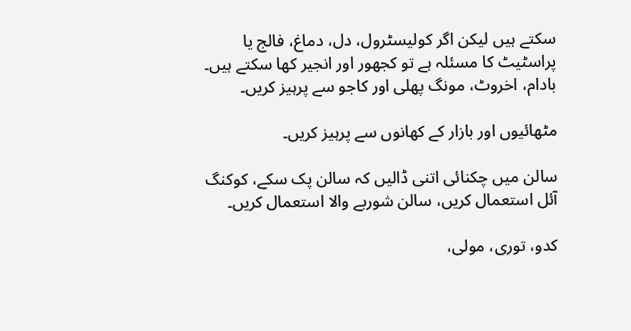سکتے ہیں لیکن اگر کولیسٹرول، دل، دماغ، فالج یا پراسٹیٹ کا مسئلہ ہے تو کجھور اور انجیر کھا سکتے ہیں۔ بادام، اخروٹ، مونگ پھلی اور کاجو سے پرہیز کریں۔

مٹھائیوں اور بازار کے کھانوں سے پرہیز کریں۔

سالن میں چکنائی اتنی ڈالیں کہ سالن پک سکے، کوکنگ آئل استعمال کریں، سالن شوربے والا استعمال کریں۔

کدو، توری، مولی،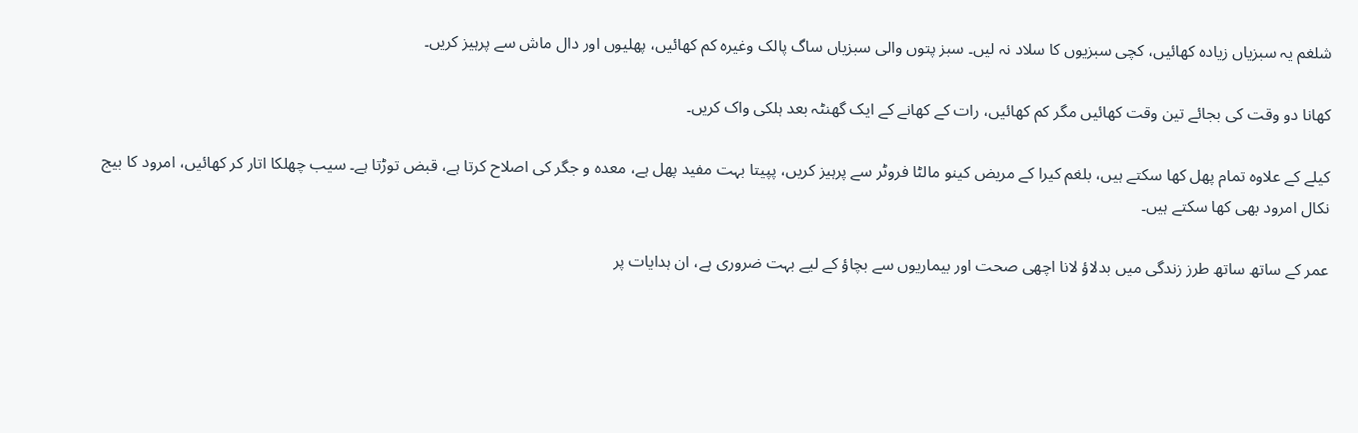شلغم یہ سبزیاں زیادہ کھائیں، کچی سبزیوں کا سلاد نہ لیں۔ سبز پتوں والی سبزیاں ساگ پالک وغیرہ کم کھائیں، پھلیوں اور دال ماش سے پرہیز کریں۔

کھانا دو وقت کی بجائے تین وقت کھائیں مگر کم کھائیں، رات کے کھانے کے ایک گھنٹہ بعد ہلکی واک کریں۔

کیلے کے علاوہ تمام پھل کھا سکتے ہیں، بلغم کیرا کے مریض کینو مالٹا فروٹر سے پرہیز کریں، پپیتا بہت مفید پھل ہے، معدہ و جگر کی اصلاح کرتا ہے، قبض توڑتا ہے۔ سیب چھلکا اتار کر کھائیں، امرود کا بیج نکال امرود بھی کھا سکتے ہیں۔

عمر کے ساتھ ساتھ طرز زندگی میں بدلاؤ لانا اچھی صحت اور بیماریوں سے بچاؤ کے لیے بہت ضروری ہے، ان ہدایات پر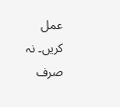عمل کریں۔ نہ صرف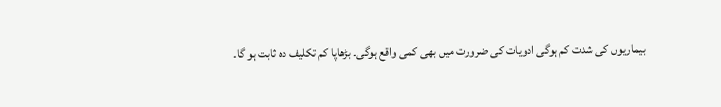بیماریوں کی شدت کم ہوگی ادویات کی ضرورت میں بھی کمی واقع ہوگی۔ بڑھاپا کم تکلیف دہ ثابت ہو گا۔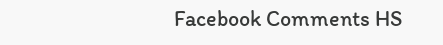Facebook Comments HS